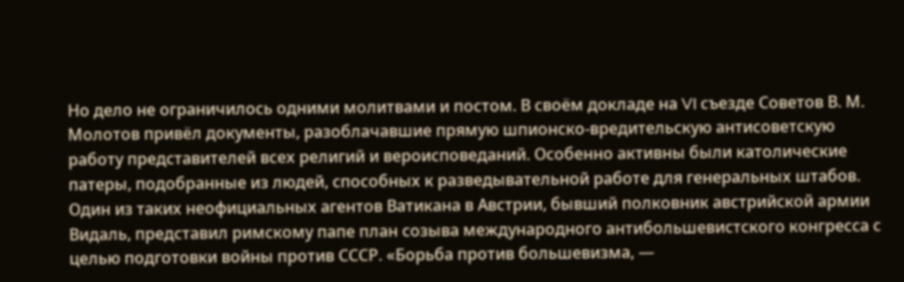Но дело не ограничилось одними молитвами и постом. В своём докладе на VI съезде Советов В. М. Молотов привёл документы, разоблачавшие прямую шпионско-вредительскую антисоветскую работу представителей всех религий и вероисповеданий. Особенно активны были католические патеры, подобранные из людей, способных к разведывательной работе для генеральных штабов.
Один из таких неофициальных агентов Ватикана в Австрии, бывший полковник австрийской армии Видаль, представил римскому папе план созыва международного антибольшевистского конгресса с целью подготовки войны против СССР. «Борьба против большевизма, —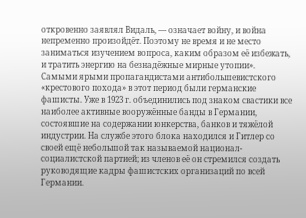откровенно заявлял Видаль, — означает войну, и война непременно произойдёт. Поэтому не время и не место заниматься изучением вопроса, каким образом её избежать, и тратить энергию на безнадёжные мирные утопии».
Самыми ярыми пропагандистами антибольшевистского «крестового похода» в этот период были германские фашисты. Уже в 1923 г. объединились под знаком свастики все наиболее активные вооружённые банды в Германии, состоявшие на содержании юнкерства, банков и тяжёлой индустрии. На службе этого блока находился и Гитлер со своей ещё небольшой так называемой национал-социалистской партией; из членов её он стремился создать руководящие кадры фашистских организаций по всей Германии.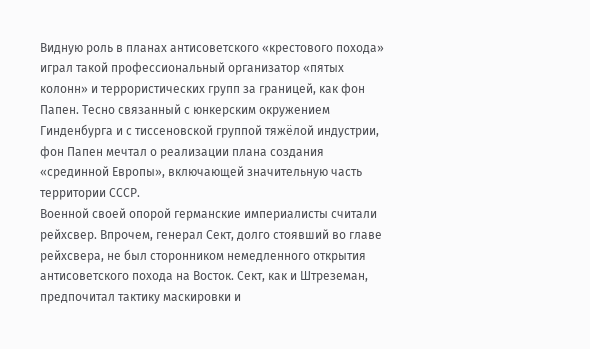Видную роль в планах антисоветского «крестового похода» играл такой профессиональный организатор «пятых колонн» и террористических групп за границей, как фон Папен. Тесно связанный с юнкерским окружением Гинденбурга и с тиссеновской группой тяжёлой индустрии, фон Папен мечтал о реализации плана создания «срединной Европы», включающей значительную часть территории СССР.
Военной своей опорой германские империалисты считали рейхсвер. Впрочем, генерал Сект, долго стоявший во главе рейхсвера, не был сторонником немедленного открытия антисоветского похода на Восток. Сект, как и Штреземан, предпочитал тактику маскировки и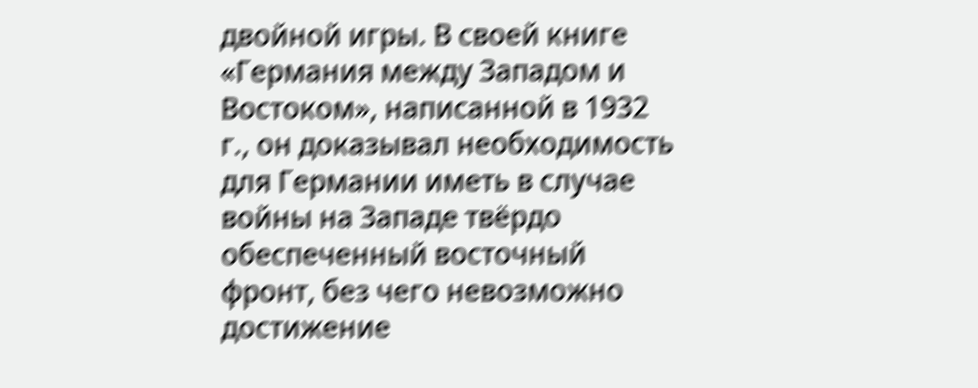двойной игры. В своей книге «Германия между Западом и Востоком», написанной в 1932 г., он доказывал необходимость для Германии иметь в случае войны на Западе твёрдо обеспеченный восточный фронт, без чего невозможно достижение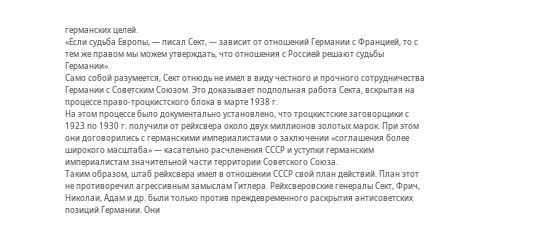германских целей.
«Если судьба Европы, — писал Сект, — зависит от отношений Германии с Францией, то с тем же правом мы можем утверждать, что отношения с Россией решают судьбы Германии».
Само собой разумеется, Сект отнюдь не имел в виду честного и прочного сотрудничества Германии с Советским Союзом. Это доказывает подпольная работа Секта, вскрытая на процессе право-троцкистского блока в марте 1938 г.
На этом процессе было документально установлено, что троцкистские заговорщики с 1923 по 1930 г. получили от рейхсвера около двух миллионов золотых марок. При этом они договорились с германскими империалистами о заключении «соглашения более широкого масштаба» — касательно расчленения СССР и уступки германским империалистам значительной части территории Советского Союза.
Таким образом, штаб рейхсвера имел в отношении СССР свой план действий. План этот не противоречил агрессивным замыслам Гитлера. Рейхсверовские генералы Сект, Фрич, Николаи, Адам и др. были только против преждевременного раскрытия антисоветских позиций Германии. Они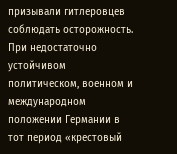призывали гитлеровцев соблюдать осторожность. При недостаточно устойчивом политическом, военном и международном положении Германии в тот период «крестовый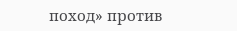поход» против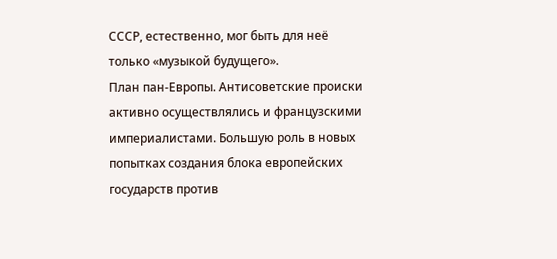СССР, естественно, мог быть для неё только «музыкой будущего».
План пан-Европы. Антисоветские происки активно осуществлялись и французскими империалистами. Большую роль в новых попытках создания блока европейских государств против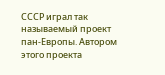СССР играл так называемый проект пан-Европы. Автором этого проекта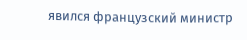явился французский министр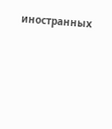иностранных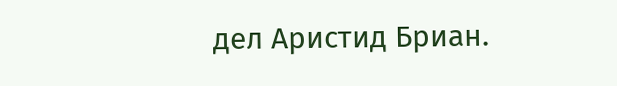дел Аристид Бриан.